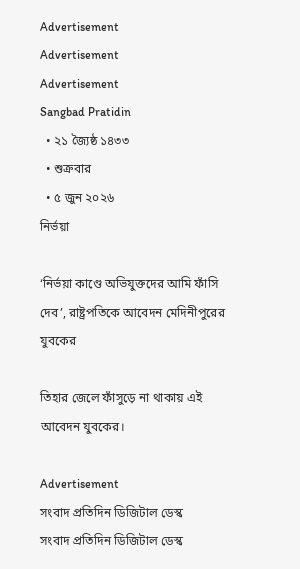Advertisement
Advertisement
Advertisement
Sangbad Pratidin
  • ২১ জ্যৈষ্ঠ ১৪৩৩
  • শুক্রবার
  • ৫ জুন ২০২৬
নির্ভয়া

‘নির্ভয়া কাণ্ডে অভিযুক্তদের আমি ফাঁসি দেব’, রাষ্ট্রপতিকে আবেদন মেদিনীপুরের যুবকের

তিহার জেলে ফাঁসুড়ে না থাকায় এই আবেদন যুবকের।

Advertisement
সংবাদ প্রতিদিন ডিজিটাল ডেস্ক
সংবাদ প্রতিদিন ডিজিটাল ডেস্ক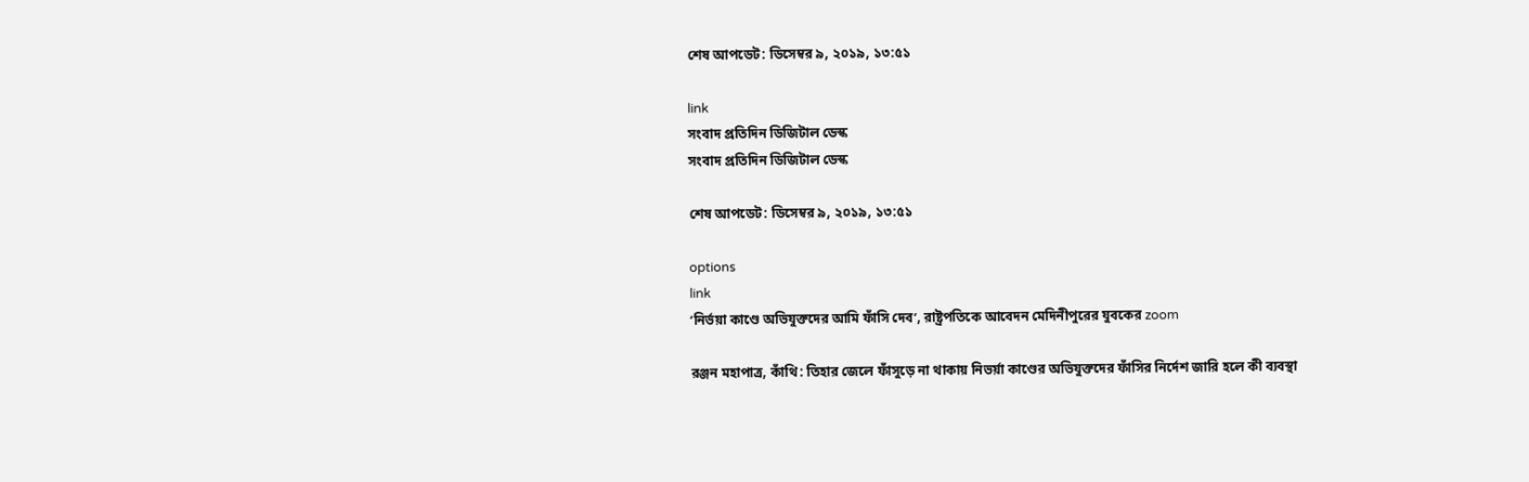শেষ আপডেট: ডিসেম্বর ৯, ২০১৯, ১৩:৫১

link
সংবাদ প্রতিদিন ডিজিটাল ডেস্ক
সংবাদ প্রতিদিন ডিজিটাল ডেস্ক

শেষ আপডেট: ডিসেম্বর ৯, ২০১৯, ১৩:৫১

options
link
‘নির্ভয়া কাণ্ডে অভিযুক্তদের আমি ফাঁসি দেব’, রাষ্ট্রপতিকে আবেদন মেদিনীপুরের যুবকের zoom

রঞ্জন মহাপাত্র, কাঁথি: তিহার জেলে ফাঁসুড়ে না থাকায় নিভর্য়া কাণ্ডের অভিযুক্তদের ফাঁসির নির্দেশ জারি হলে কী ব্যবস্থা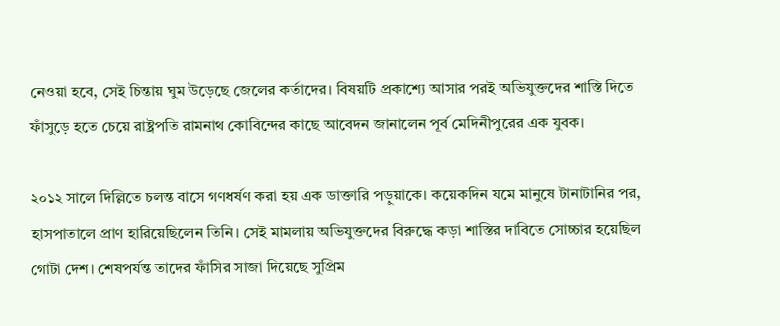নেওয়া হবে, সেই চিন্তায় ঘুম উড়েছে জেলের কর্তাদের। বিষয়টি প্রকাশ্যে আসার পরই অভিযুক্তদের শাস্তি দিতে ফাঁসুড়ে হতে চেয়ে রাষ্ট্রপতি রামনাথ কোবিন্দের কাছে আবেদন জানালেন পূর্ব মেদিনীপুরের এক যুবক।

২০১২ সালে দিল্লিতে চলন্ত বাসে গণধর্ষণ করা হয় এক ডাক্তারি পড়ুয়াকে। কয়েকদিন যমে মানুষে টানাটানির পর, হাসপাতালে প্রাণ হারিয়েছিলেন তিনি। সেই মামলায় অভিযুক্তদের বিরুদ্ধে কড়া শাস্তির দাবিতে সোচ্চার হয়েছিল গোটা দেশ। শেষপর্যন্ত তাদের ফাঁসির সাজা দিয়েছে সুপ্রিম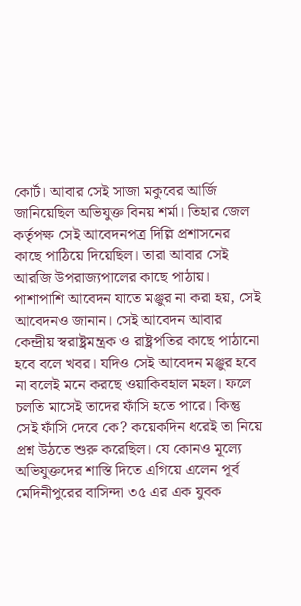কোর্ট। আবার সেই সাজা মকুবের আর্জি জানিয়েছিল অভিযুক্ত বিনয় শর্মা। তিহার জেল কর্তৃপক্ষ সেই আবেদনপত্র দিল্লি প্রশাসনের কাছে পাঠিয়ে দিয়েছিল। তারা আবার সেই আরজি উপরাজ্যপালের কাছে পাঠায়। পাশাপাশি আবেদন যাতে মঞ্জুর না করা হয়, সেই আবেদনও জানান। সেই আবেদন আবার কেন্দ্রীয় স্বরাষ্ট্রমন্ত্রক ও রাষ্ট্রপতির কাছে পাঠানো হবে বলে খবর। যদিও সেই আবেদন মঞ্জুর হবে না বলেই মনে করছে ওয়াকিবহাল মহল। ফলে চলতি মাসেই তাদের ফাঁসি হতে পারে। কিন্তু সেই ফাঁসি দেবে কে? কয়েকদিন ধরেই তা নিয়ে প্রশ্ন উঠতে শুরু করেছিল। যে কোনও মূল্যে অভিযুক্তদের শাস্তি দিতে এগিয়ে এলেন পূর্ব মেদিনীপুরের বাসিন্দা ৩৫ এর এক যুবক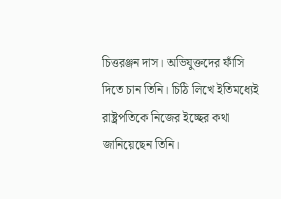চিত্তরঞ্জন দাস। অভিযুক্তদের ফাঁসি দিতে চান তিনি। চিঠি লিখে ইতিমধ্যেই রাষ্ট্রপতিকে নিজের ইচ্ছের কথা জানিয়েছেন তিনি।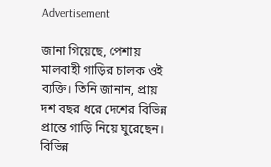Advertisement

জানা গিয়েছে, পেশায় মালবাহী গাড়ির চালক ওই ব্যক্তি। তিনি জানান, প্রায় দশ বছর ধরে দেশের বিভিন্ন প্রান্তে গাড়ি নিয়ে ঘুরেছেন। বিভিন্ন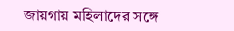জায়গায় মহিলাদের সঙ্গে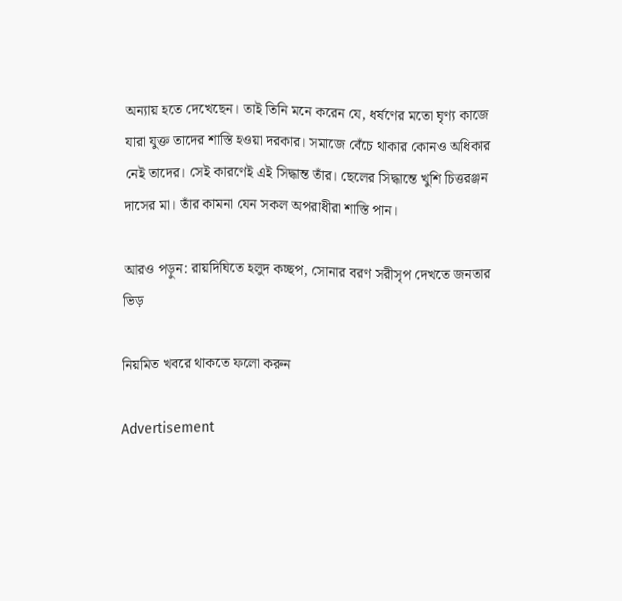অন্যায় হতে দেখেছেন। তাই তিনি মনে করেন যে, ধর্ষণের মতো ঘৃণ্য কাজে যারা যুক্ত তাদের শাস্তি হওয়া দরকার। সমাজে বেঁচে থাকার কোনও অধিকার নেই তাদের। সেই কারণেই এই সিদ্ধান্ত তাঁর। ছেলের সিদ্ধান্তে খুশি চিত্তরঞ্জন দাসের মা। তাঁর কামনা যেন সকল অপরাধীরা শাস্তি পান।

আরও পড়ুন: রায়দিঘিতে হলুদ কচ্ছপ, সোনার বরণ সরীসৃপ দেখতে জনতার ভিড়

নিয়মিত খবরে থাকতে ফলো করুন

Advertisement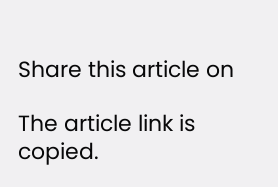Share this article on

The article link is copied.